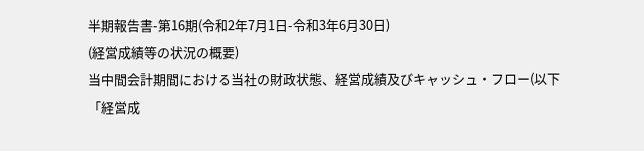半期報告書-第16期(令和2年7月1日-令和3年6月30日)
(経営成績等の状況の概要)
当中間会計期間における当社の財政状態、経営成績及びキャッシュ・フロー(以下「経営成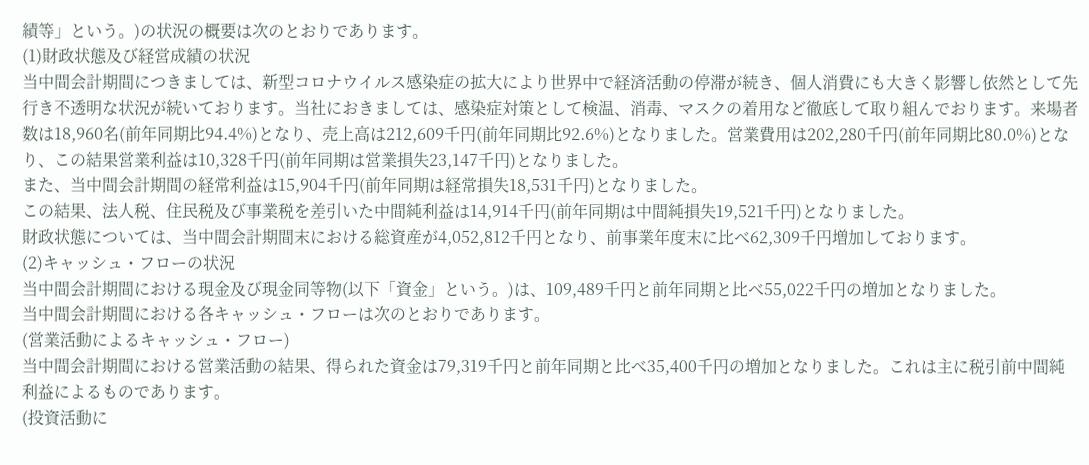績等」という。)の状況の概要は次のとおりであります。
(1)財政状態及び経営成績の状況
当中間会計期間につきましては、新型コロナウイルス感染症の拡大により世界中で経済活動の停滞が続き、個人消費にも大きく影響し依然として先行き不透明な状況が続いております。当社におきましては、感染症対策として検温、消毒、マスクの着用など徹底して取り組んでおります。来場者数は18,960名(前年同期比94.4%)となり、売上高は212,609千円(前年同期比92.6%)となりました。営業費用は202,280千円(前年同期比80.0%)となり、この結果営業利益は10,328千円(前年同期は営業損失23,147千円)となりました。
また、当中間会計期間の経常利益は15,904千円(前年同期は経常損失18,531千円)となりました。
この結果、法人税、住民税及び事業税を差引いた中間純利益は14,914千円(前年同期は中間純損失19,521千円)となりました。
財政状態については、当中間会計期間末における総資産が4,052,812千円となり、前事業年度末に比べ62,309千円増加しております。
(2)キャッシュ・フローの状況
当中間会計期間における現金及び現金同等物(以下「資金」という。)は、109,489千円と前年同期と比べ55,022千円の増加となりました。
当中間会計期間における各キャッシュ・フローは次のとおりであります。
(営業活動によるキャッシュ・フロー)
当中間会計期間における営業活動の結果、得られた資金は79,319千円と前年同期と比べ35,400千円の増加となりました。これは主に税引前中間純利益によるものであります。
(投資活動に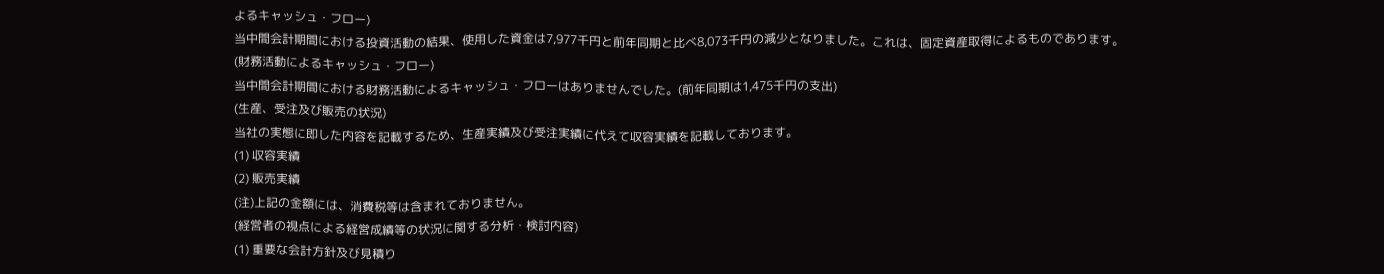よるキャッシュ・フロー)
当中間会計期間における投資活動の結果、使用した資金は7,977千円と前年同期と比べ8,073千円の減少となりました。これは、固定資産取得によるものであります。
(財務活動によるキャッシュ・フロー)
当中間会計期間における財務活動によるキャッシュ・フローはありませんでした。(前年同期は1,475千円の支出)
(生産、受注及び販売の状況)
当社の実態に即した内容を記載するため、生産実績及び受注実績に代えて収容実績を記載しております。
(1) 収容実績
(2) 販売実績
(注)上記の金額には、消費税等は含まれておりません。
(経営者の視点による経営成績等の状況に関する分析・検討内容)
(1) 重要な会計方針及び見積り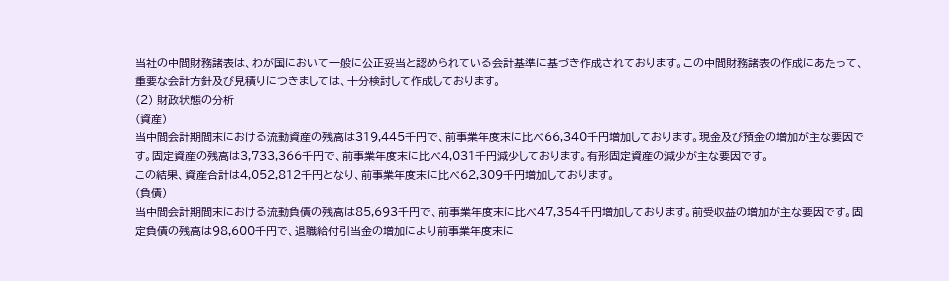当社の中間財務諸表は、わが国において一般に公正妥当と認められている会計基準に基づき作成されております。この中間財務諸表の作成にあたって、重要な会計方針及び見積りにつきましては、十分検討して作成しております。
(2) 財政状態の分析
(資産)
当中間会計期間末における流動資産の残高は319,445千円で、前事業年度末に比べ66,340千円増加しております。現金及び預金の増加が主な要因です。固定資産の残高は3,733,366千円で、前事業年度末に比べ4,031千円減少しております。有形固定資産の減少が主な要因です。
この結果、資産合計は4,052,812千円となり、前事業年度末に比べ62,309千円増加しております。
(負債)
当中間会計期間末における流動負債の残高は85,693千円で、前事業年度末に比べ47,354千円増加しております。前受収益の増加が主な要因です。固定負債の残高は98,600千円で、退職給付引当金の増加により前事業年度末に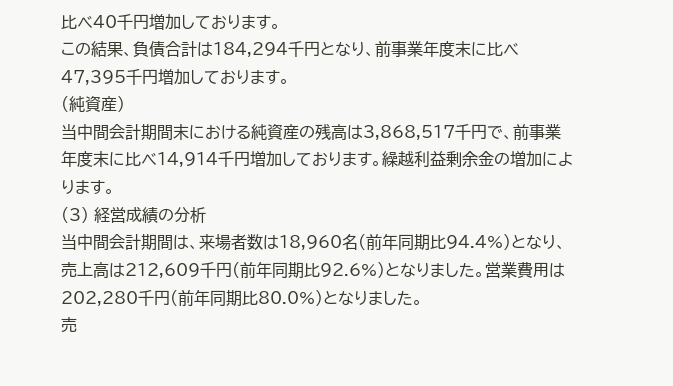比べ40千円増加しております。
この結果、負債合計は184,294千円となり、前事業年度末に比べ47,395千円増加しております。
(純資産)
当中間会計期間末における純資産の残高は3,868,517千円で、前事業年度末に比べ14,914千円増加しております。繰越利益剰余金の増加によります。
(3) 経営成績の分析
当中間会計期間は、来場者数は18,960名(前年同期比94.4%)となり、売上高は212,609千円(前年同期比92.6%)となりました。営業費用は202,280千円(前年同期比80.0%)となりました。
売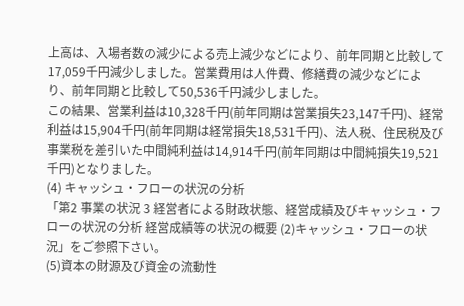上高は、入場者数の減少による売上減少などにより、前年同期と比較して17,059千円減少しました。営業費用は人件費、修繕費の減少などにより、前年同期と比較して50,536千円減少しました。
この結果、営業利益は10,328千円(前年同期は営業損失23,147千円)、経常利益は15,904千円(前年同期は経常損失18,531千円)、法人税、住民税及び事業税を差引いた中間純利益は14,914千円(前年同期は中間純損失19,521千円)となりました。
(4) キャッシュ・フローの状況の分析
「第2 事業の状況 3 経営者による財政状態、経営成績及びキャッシュ・フローの状況の分析 経営成績等の状況の概要 (2)キャッシュ・フローの状況」をご参照下さい。
(5)資本の財源及び資金の流動性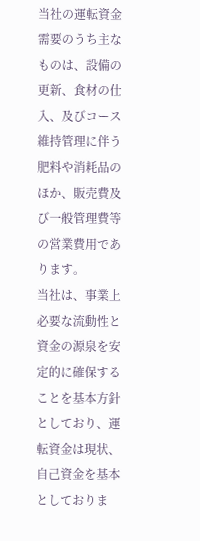当社の運転資金需要のうち主なものは、設備の更新、食材の仕入、及びコース維持管理に伴う肥料や消耗品のほか、販売費及び一般管理費等の営業費用であります。
当社は、事業上必要な流動性と資金の源泉を安定的に確保することを基本方針としており、運転資金は現状、自己資金を基本としておりま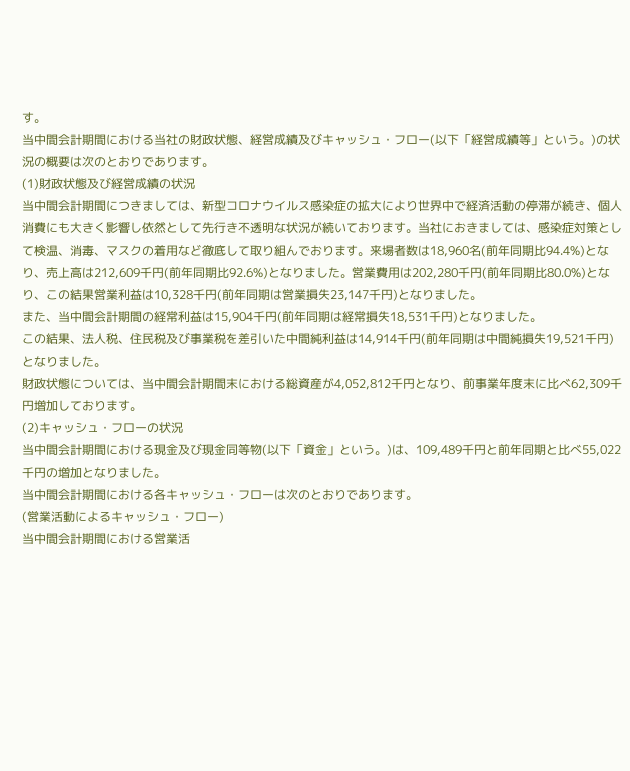す。
当中間会計期間における当社の財政状態、経営成績及びキャッシュ・フロー(以下「経営成績等」という。)の状況の概要は次のとおりであります。
(1)財政状態及び経営成績の状況
当中間会計期間につきましては、新型コロナウイルス感染症の拡大により世界中で経済活動の停滞が続き、個人消費にも大きく影響し依然として先行き不透明な状況が続いております。当社におきましては、感染症対策として検温、消毒、マスクの着用など徹底して取り組んでおります。来場者数は18,960名(前年同期比94.4%)となり、売上高は212,609千円(前年同期比92.6%)となりました。営業費用は202,280千円(前年同期比80.0%)となり、この結果営業利益は10,328千円(前年同期は営業損失23,147千円)となりました。
また、当中間会計期間の経常利益は15,904千円(前年同期は経常損失18,531千円)となりました。
この結果、法人税、住民税及び事業税を差引いた中間純利益は14,914千円(前年同期は中間純損失19,521千円)となりました。
財政状態については、当中間会計期間末における総資産が4,052,812千円となり、前事業年度末に比べ62,309千円増加しております。
(2)キャッシュ・フローの状況
当中間会計期間における現金及び現金同等物(以下「資金」という。)は、109,489千円と前年同期と比べ55,022千円の増加となりました。
当中間会計期間における各キャッシュ・フローは次のとおりであります。
(営業活動によるキャッシュ・フロー)
当中間会計期間における営業活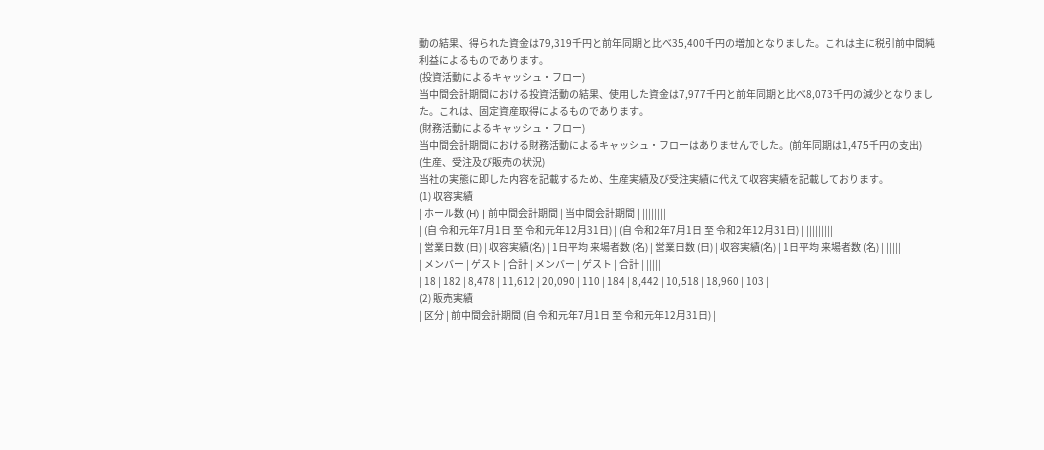動の結果、得られた資金は79,319千円と前年同期と比べ35,400千円の増加となりました。これは主に税引前中間純利益によるものであります。
(投資活動によるキャッシュ・フロー)
当中間会計期間における投資活動の結果、使用した資金は7,977千円と前年同期と比べ8,073千円の減少となりました。これは、固定資産取得によるものであります。
(財務活動によるキャッシュ・フロー)
当中間会計期間における財務活動によるキャッシュ・フローはありませんでした。(前年同期は1,475千円の支出)
(生産、受注及び販売の状況)
当社の実態に即した内容を記載するため、生産実績及び受注実績に代えて収容実績を記載しております。
(1) 収容実績
| ホール数 (H) | 前中間会計期間 | 当中間会計期間 | ||||||||
| (自 令和元年7月1日 至 令和元年12月31日) | (自 令和2年7月1日 至 令和2年12月31日) | |||||||||
| 営業日数 (日) | 収容実績(名) | 1日平均 来場者数 (名) | 営業日数 (日) | 収容実績(名) | 1日平均 来場者数 (名) | |||||
| メンバー | ゲスト | 合計 | メンバー | ゲスト | 合計 | |||||
| 18 | 182 | 8,478 | 11,612 | 20,090 | 110 | 184 | 8,442 | 10,518 | 18,960 | 103 |
(2) 販売実績
| 区分 | 前中間会計期間 (自 令和元年7月1日 至 令和元年12月31日) |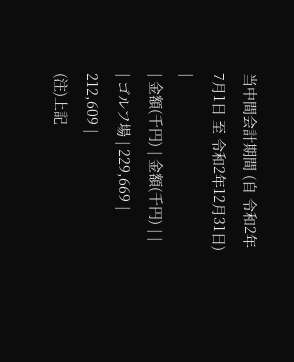当中間会計期間 (自 令和2年7月1日 至 令和2年12月31日) |
| 金額(千円) | 金額(千円) | |
| ゴルフ場 | 229,669 | 212,609 |
(注)上記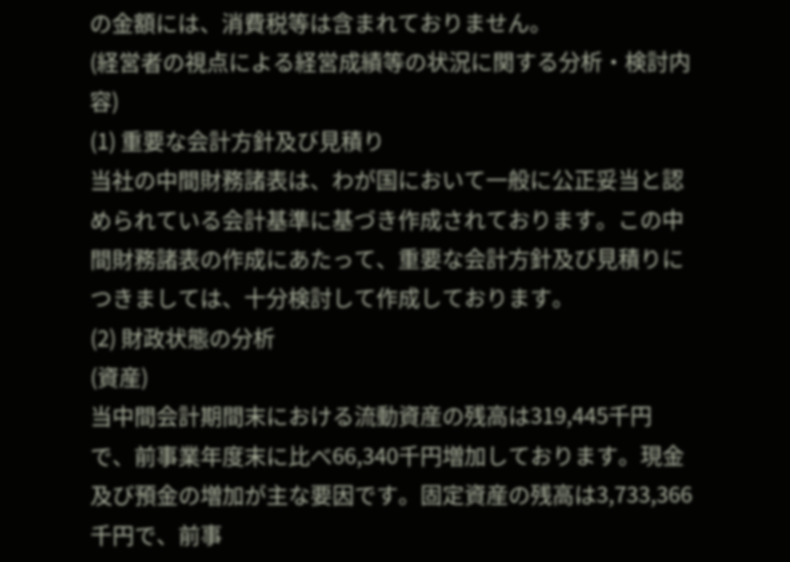の金額には、消費税等は含まれておりません。
(経営者の視点による経営成績等の状況に関する分析・検討内容)
(1) 重要な会計方針及び見積り
当社の中間財務諸表は、わが国において一般に公正妥当と認められている会計基準に基づき作成されております。この中間財務諸表の作成にあたって、重要な会計方針及び見積りにつきましては、十分検討して作成しております。
(2) 財政状態の分析
(資産)
当中間会計期間末における流動資産の残高は319,445千円で、前事業年度末に比べ66,340千円増加しております。現金及び預金の増加が主な要因です。固定資産の残高は3,733,366千円で、前事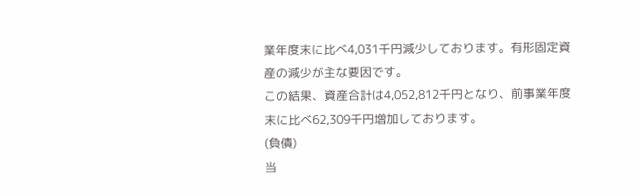業年度末に比べ4,031千円減少しております。有形固定資産の減少が主な要因です。
この結果、資産合計は4,052,812千円となり、前事業年度末に比べ62,309千円増加しております。
(負債)
当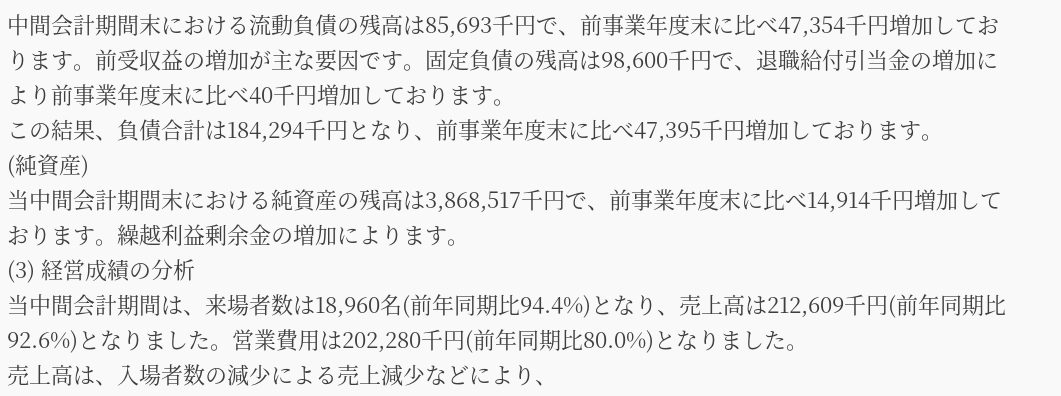中間会計期間末における流動負債の残高は85,693千円で、前事業年度末に比べ47,354千円増加しております。前受収益の増加が主な要因です。固定負債の残高は98,600千円で、退職給付引当金の増加により前事業年度末に比べ40千円増加しております。
この結果、負債合計は184,294千円となり、前事業年度末に比べ47,395千円増加しております。
(純資産)
当中間会計期間末における純資産の残高は3,868,517千円で、前事業年度末に比べ14,914千円増加しております。繰越利益剰余金の増加によります。
(3) 経営成績の分析
当中間会計期間は、来場者数は18,960名(前年同期比94.4%)となり、売上高は212,609千円(前年同期比92.6%)となりました。営業費用は202,280千円(前年同期比80.0%)となりました。
売上高は、入場者数の減少による売上減少などにより、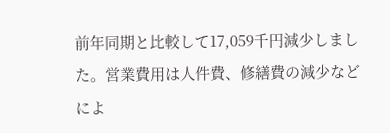前年同期と比較して17,059千円減少しました。営業費用は人件費、修繕費の減少などによ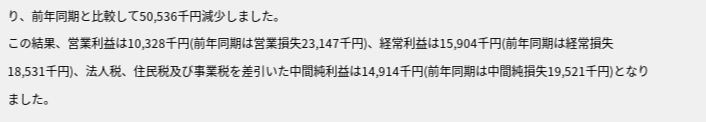り、前年同期と比較して50,536千円減少しました。
この結果、営業利益は10,328千円(前年同期は営業損失23,147千円)、経常利益は15,904千円(前年同期は経常損失18,531千円)、法人税、住民税及び事業税を差引いた中間純利益は14,914千円(前年同期は中間純損失19,521千円)となりました。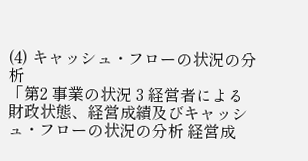(4) キャッシュ・フローの状況の分析
「第2 事業の状況 3 経営者による財政状態、経営成績及びキャッシュ・フローの状況の分析 経営成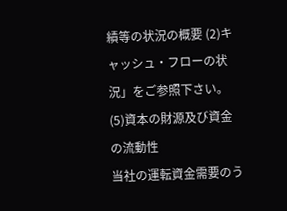績等の状況の概要 (2)キャッシュ・フローの状況」をご参照下さい。
(5)資本の財源及び資金の流動性
当社の運転資金需要のう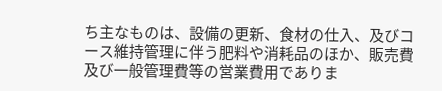ち主なものは、設備の更新、食材の仕入、及びコース維持管理に伴う肥料や消耗品のほか、販売費及び一般管理費等の営業費用でありま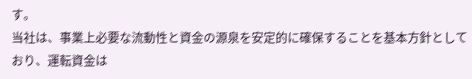す。
当社は、事業上必要な流動性と資金の源泉を安定的に確保することを基本方針としており、運転資金は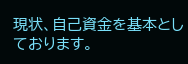現状、自己資金を基本としております。